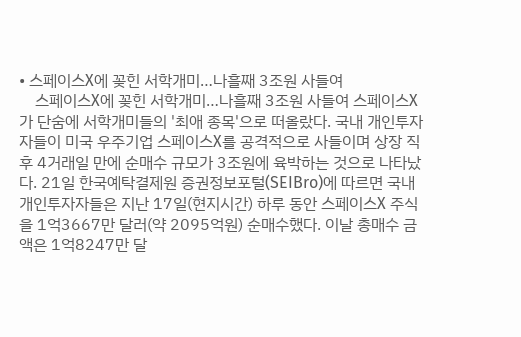• 스페이스X에 꽂힌 서학개미…나흘째 3조원 사들여
    스페이스X에 꽂힌 서학개미…나흘째 3조원 사들여 스페이스X가 단숨에 서학개미들의 '최애 종목'으로 떠올랐다. 국내 개인투자자들이 미국 우주기업 스페이스X를 공격적으로 사들이며 상장 직후 4거래일 만에 순매수 규모가 3조원에 육박하는 것으로 나타났다. 21일 한국예탁결제원 증권정보포털(SEIBro)에 따르면 국내 개인투자자들은 지난 17일(현지시간) 하루 동안 스페이스X 주식을 1억3667만 달러(약 2095억원) 순매수했다. 이날 총매수 금액은 1억8247만 달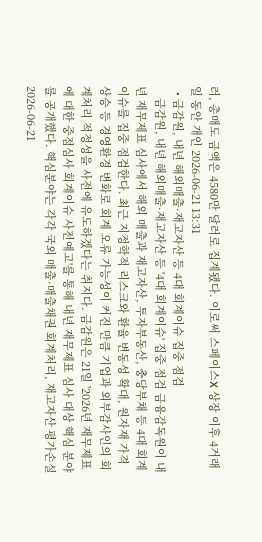러, 총매도 금액은 4580만 달러로 집계됐다. 이로써 스페이스X 상장 이후 4거래일 동안 개인 2026-06-21 13:31
  • 금감원, 내년 해외매출·재고자산 등 4대 회계이슈 집중 점검
    금감원, 내년 해외매출·재고자산 등 '4대 회계이슈' 집중 점검 금융감독원이 내년 재무제표 심사에서 해외 매출과 재고자산, 투자부동산, 충당부채 등 4대 회계 이슈를 집중 점검한다. 최근 지정학적 리스크와 환율 변동성 확대, 원자재 가격 상승 등 경영환경 변화로 회계 오류 가능성이 커진 만큼 기업과 외부감사인의 회계처리 적정성을 사전에 유도하겠다는 취지다. 금감원은 21일 '2026년 재무제표에 대한 중점심사 회계이슈 사전예고'를 통해 내년 재무제표 심사 대상 핵심 분야를 공개했다. 핵심분야는 각각 국외 매출·매출채권 회계처리, 재고자산 평가손실 2026-06-21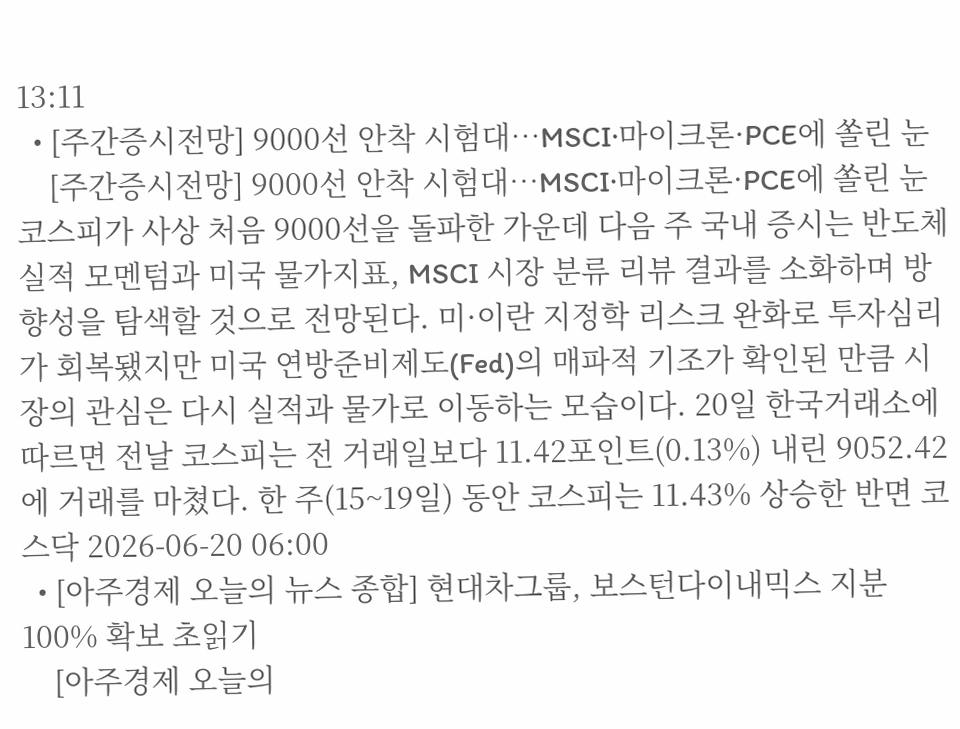13:11
  • [주간증시전망] 9000선 안착 시험대…MSCI·마이크론·PCE에 쏠린 눈
    [주간증시전망] 9000선 안착 시험대…MSCI·마이크론·PCE에 쏠린 눈 코스피가 사상 처음 9000선을 돌파한 가운데 다음 주 국내 증시는 반도체 실적 모멘텀과 미국 물가지표, MSCI 시장 분류 리뷰 결과를 소화하며 방향성을 탐색할 것으로 전망된다. 미·이란 지정학 리스크 완화로 투자심리가 회복됐지만 미국 연방준비제도(Fed)의 매파적 기조가 확인된 만큼 시장의 관심은 다시 실적과 물가로 이동하는 모습이다. 20일 한국거래소에 따르면 전날 코스피는 전 거래일보다 11.42포인트(0.13%) 내린 9052.42에 거래를 마쳤다. 한 주(15~19일) 동안 코스피는 11.43% 상승한 반면 코스닥 2026-06-20 06:00
  • [아주경제 오늘의 뉴스 종합] 현대차그룹, 보스턴다이내믹스 지분 100% 확보 초읽기
    [아주경제 오늘의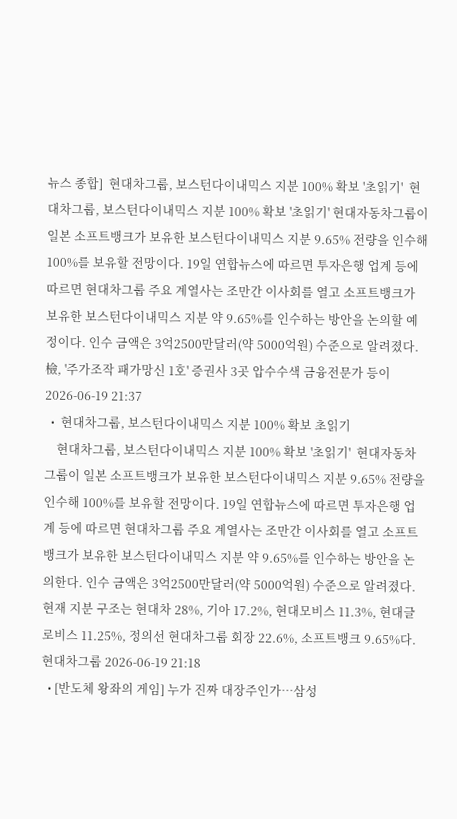뉴스 종합]  현대차그룹, 보스턴다이내믹스 지분 100% 확보 '초읽기'  현대차그룹, 보스턴다이내믹스 지분 100% 확보 '초읽기' 현대자동차그룹이 일본 소프트뱅크가 보유한 보스턴다이내믹스 지분 9.65% 전량을 인수해 100%를 보유할 전망이다. 19일 연합뉴스에 따르면 투자은행 업계 등에 따르면 현대차그룹 주요 계열사는 조만간 이사회를 열고 소프트뱅크가 보유한 보스턴다이내믹스 지분 약 9.65%를 인수하는 방안을 논의할 예정이다. 인수 금액은 3억2500만달러(약 5000억원) 수준으로 알려졌다. 檢, '주가조작 패가망신 1호' 증권사 3곳 압수수색 금융전문가 등이 2026-06-19 21:37
  •  현대차그룹, 보스턴다이내믹스 지분 100% 확보 초읽기
    현대차그룹, 보스턴다이내믹스 지분 100% 확보 '초읽기'  현대자동차그룹이 일본 소프트뱅크가 보유한 보스턴다이내믹스 지분 9.65% 전량을 인수해 100%를 보유할 전망이다. 19일 연합뉴스에 따르면 투자은행 업계 등에 따르면 현대차그룹 주요 계열사는 조만간 이사회를 열고 소프트뱅크가 보유한 보스턴다이내믹스 지분 약 9.65%를 인수하는 방안을 논의한다. 인수 금액은 3억2500만달러(약 5000억원) 수준으로 알려졌다. 현재 지분 구조는 현대차 28%, 기아 17.2%, 현대모비스 11.3%, 현대글로비스 11.25%, 정의선 현대차그룹 회장 22.6%, 소프트뱅크 9.65%다. 현대차그룹 2026-06-19 21:18
  • [반도체 왕좌의 게임] 누가 진짜 대장주인가…삼성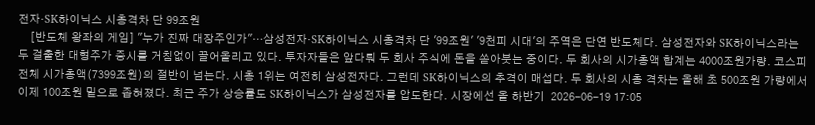전자·SK하이닉스 시총격차 단 99조원
    [반도체 왕좌의 게임] "누가 진짜 대장주인가"…삼성전자·SK하이닉스 시총격차 단 '99조원' '9천피 시대'의 주역은 단연 반도체다. 삼성전자와 SK하이닉스라는 두 걸출한 대형주가 증시를 거침없이 끌어올리고 있다. 투자자들은 앞다퉈 두 회사 주식에 돈을 쏟아붓는 중이다. 두 회사의 시가총액 합계는 4000조원가량. 코스피 전체 시가총액(7399조원)의 절반이 넘는다. 시총 1위는 여전히 삼성전자다. 그런데 SK하이닉스의 추격이 매섭다. 두 회사의 시총 격차는 올해 초 500조원 가량에서 이제 100조원 밑으로 좁혀졌다. 최근 주가 상승률도 SK하이닉스가 삼성전자를 압도한다. 시장에선 올 하반기  2026-06-19 17:05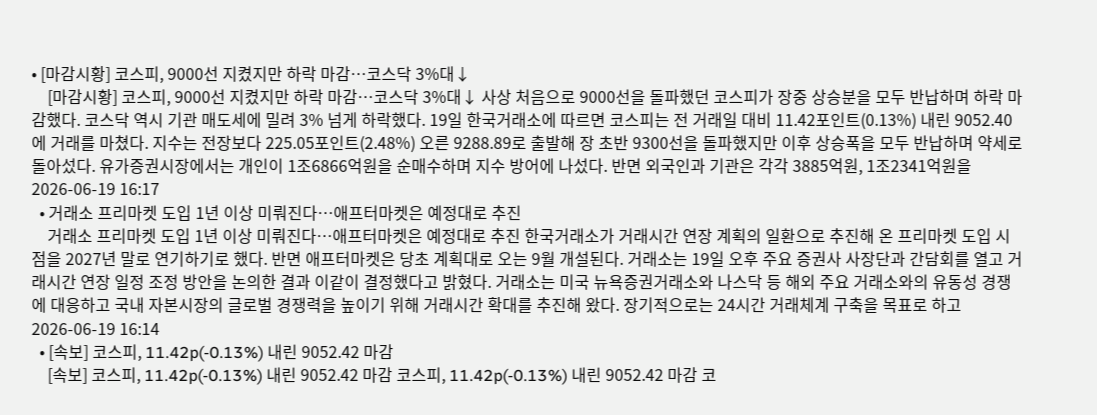• [마감시황] 코스피, 9000선 지켰지만 하락 마감…코스닥 3%대↓
    [마감시황] 코스피, 9000선 지켰지만 하락 마감…코스닥 3%대↓ 사상 처음으로 9000선을 돌파했던 코스피가 장중 상승분을 모두 반납하며 하락 마감했다. 코스닥 역시 기관 매도세에 밀려 3% 넘게 하락했다. 19일 한국거래소에 따르면 코스피는 전 거래일 대비 11.42포인트(0.13%) 내린 9052.40에 거래를 마쳤다. 지수는 전장보다 225.05포인트(2.48%) 오른 9288.89로 출발해 장 초반 9300선을 돌파했지만 이후 상승폭을 모두 반납하며 약세로 돌아섰다. 유가증권시장에서는 개인이 1조6866억원을 순매수하며 지수 방어에 나섰다. 반면 외국인과 기관은 각각 3885억원, 1조2341억원을 2026-06-19 16:17
  • 거래소 프리마켓 도입 1년 이상 미뤄진다…애프터마켓은 예정대로 추진
    거래소 프리마켓 도입 1년 이상 미뤄진다…애프터마켓은 예정대로 추진 한국거래소가 거래시간 연장 계획의 일환으로 추진해 온 프리마켓 도입 시점을 2027년 말로 연기하기로 했다. 반면 애프터마켓은 당초 계획대로 오는 9월 개설된다. 거래소는 19일 오후 주요 증권사 사장단과 간담회를 열고 거래시간 연장 일정 조정 방안을 논의한 결과 이같이 결정했다고 밝혔다. 거래소는 미국 뉴욕증권거래소와 나스닥 등 해외 주요 거래소와의 유동성 경쟁에 대응하고 국내 자본시장의 글로벌 경쟁력을 높이기 위해 거래시간 확대를 추진해 왔다. 장기적으로는 24시간 거래체계 구축을 목표로 하고 2026-06-19 16:14
  • [속보] 코스피, 11.42p(-0.13%) 내린 9052.42 마감
    [속보] 코스피, 11.42p(-0.13%) 내린 9052.42 마감 코스피, 11.42p(-0.13%) 내린 9052.42 마감 코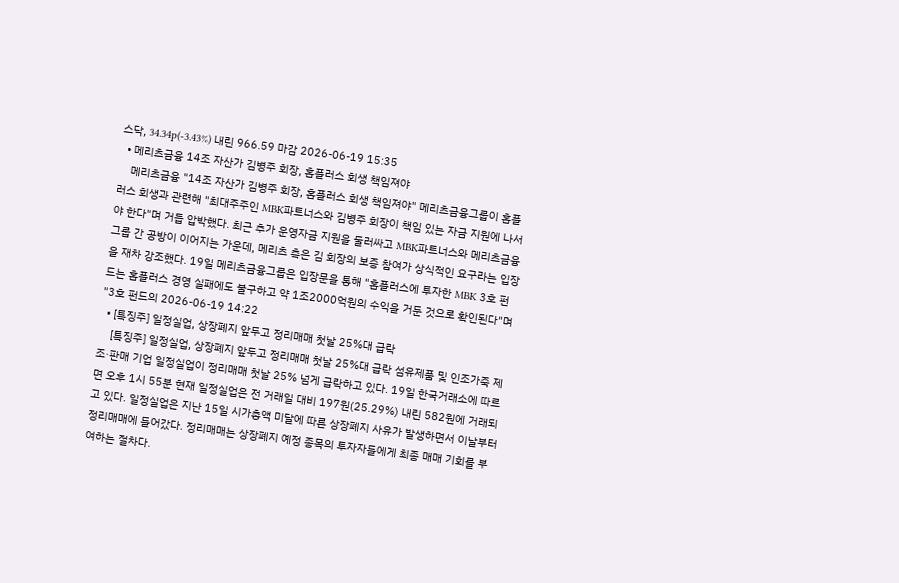스닥, 34.34p(-3.43%) 내린 966.59 마감 2026-06-19 15:35
  • 메리츠금융 14조 자산가 김병주 회장, 홈플러스 회생 책임져야
    메리츠금융 "14조 자산가 김병주 회장, 홈플러스 회생 책임져야" 메리츠금융그룹이 홈플러스 회생과 관련해 "최대주주인 MBK파트너스와 김병주 회장이 책임 있는 자금 지원에 나서야 한다"며 거듭 압박했다. 최근 추가 운영자금 지원을 둘러싸고 MBK파트너스와 메리츠금융그룹 간 공방이 이어지는 가운데, 메리츠 측은 김 회장의 보증 참여가 상식적인 요구라는 입장을 재차 강조했다. 19일 메리츠금융그룹은 입장문을 통해 "홈플러스에 투자한 MBK 3호 펀드는 홈플러스 경영 실패에도 불구하고 약 1조2000억원의 수익을 거둔 것으로 확인된다"며 "3호 펀드의 2026-06-19 14:22
  • [특징주] 일정실업, 상장폐지 앞두고 정리매매 첫날 25%대 급락
    [특징주] 일정실업, 상장폐지 앞두고 정리매매 첫날 25%대 급락 섬유제품 및 인조가죽 제조·판매 기업 일정실업이 정리매매 첫날 25% 넘게 급락하고 있다. 19일 한국거래소에 따르면 오후 1시 55분 현재 일정실업은 전 거래일 대비 197원(25.29%) 내린 582원에 거래되고 있다. 일정실업은 지난 15일 시가총액 미달에 따른 상장폐지 사유가 발생하면서 이날부터 정리매매에 들어갔다. 정리매매는 상장폐지 예정 종목의 투자자들에게 최종 매매 기회를 부여하는 절차다.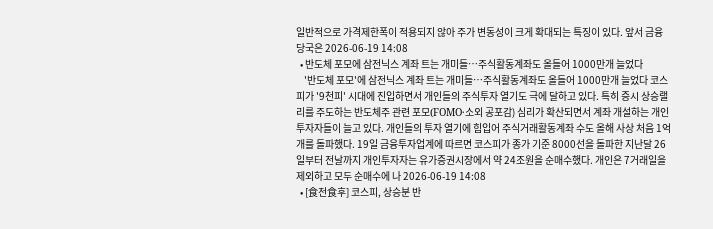일반적으로 가격제한폭이 적용되지 않아 주가 변동성이 크게 확대되는 특징이 있다. 앞서 금융당국은 2026-06-19 14:08
  • 반도체 포모에 삼전닉스 계좌 트는 개미들…주식활동계좌도 올들어 1000만개 늘었다
    '반도체 포모'에 삼전닉스 계좌 트는 개미들…주식활동계좌도 올들어 1000만개 늘었다 코스피가 '9천피' 시대에 진입하면서 개인들의 주식투자 열기도 극에 달하고 있다. 특히 증시 상승랠리를 주도하는 반도체주 관련 포모(FOMO·소외 공포감) 심리가 확산되면서 계좌 개설하는 개인투자자들이 늘고 있다. 개인들의 투자 열기에 힘입어 주식거래활동계좌 수도 올해 사상 처음 1억개를 돌파했다. 19일 금융투자업계에 따르면 코스피가 종가 기준 8000선을 돌파한 지난달 26일부터 전날까지 개인투자자는 유가증권시장에서 약 24조원을 순매수했다. 개인은 7거래일을 제외하고 모두 순매수에 나 2026-06-19 14:08
  • [食전食후] 코스피, 상승분 반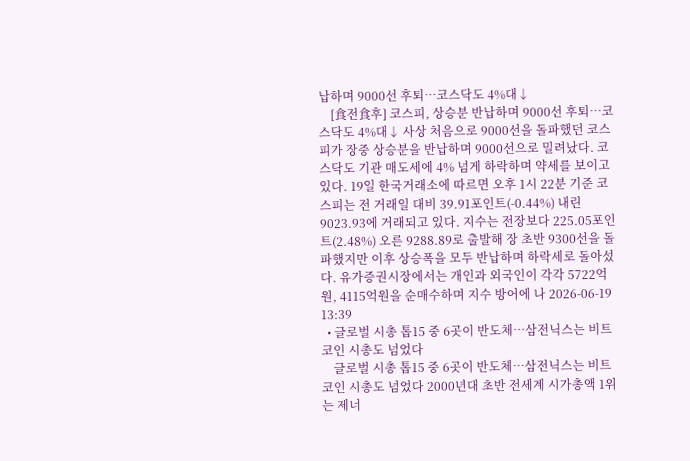납하며 9000선 후퇴…코스닥도 4%대↓
    [食전食후] 코스피, 상승분 반납하며 9000선 후퇴…코스닥도 4%대↓ 사상 처음으로 9000선을 돌파했던 코스피가 장중 상승분을 반납하며 9000선으로 밀려났다. 코스닥도 기관 매도세에 4% 넘게 하락하며 약세를 보이고 있다. 19일 한국거래소에 따르면 오후 1시 22분 기준 코스피는 전 거래일 대비 39.91포인트(-0.44%) 내린 9023.93에 거래되고 있다. 지수는 전장보다 225.05포인트(2.48%) 오른 9288.89로 출발해 장 초반 9300선을 돌파했지만 이후 상승폭을 모두 반납하며 하락세로 돌아섰다. 유가증권시장에서는 개인과 외국인이 각각 5722억원, 4115억원을 순매수하며 지수 방어에 나 2026-06-19 13:39
  • 글로벌 시총 톱15 중 6곳이 반도체…삼전닉스는 비트코인 시총도 넘었다
    글로벌 시총 톱15 중 6곳이 반도체…삼전닉스는 비트코인 시총도 넘었다 2000년대 초반 전세계 시가총액 1위는 제너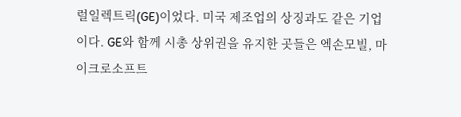럴일렉트릭(GE)이었다. 미국 제조업의 상징과도 같은 기업이다. GE와 함께 시총 상위권을 유지한 곳들은 엑손모빌, 마이크로소프트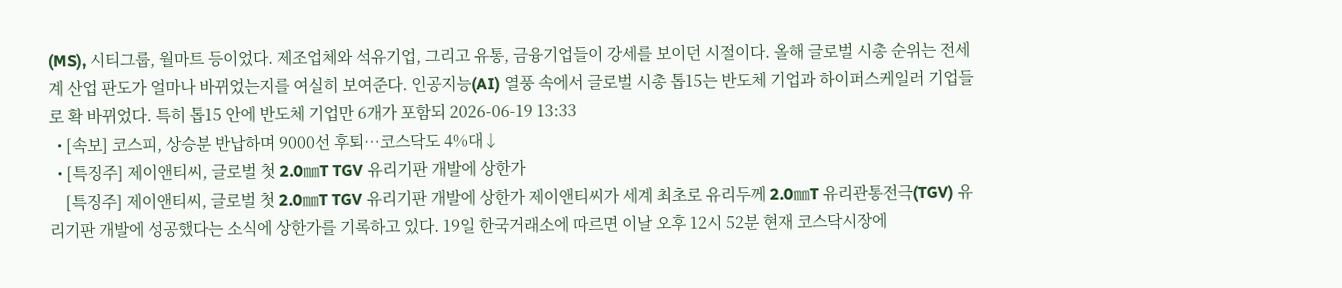(MS), 시티그룹, 월마트 등이었다. 제조업체와 석유기업, 그리고 유통, 금융기업들이 강세를 보이던 시절이다. 올해 글로벌 시총 순위는 전세계 산업 판도가 얼마나 바뀌었는지를 여실히 보여준다. 인공지능(AI) 열풍 속에서 글로벌 시총 톱15는 반도체 기업과 하이퍼스케일러 기업들로 확 바뀌었다. 특히 톱15 안에 반도체 기업만 6개가 포함되 2026-06-19 13:33
  • [속보] 코스피, 상승분 반납하며 9000선 후퇴…코스닥도 4%대↓
  • [특징주] 제이앤티씨, 글로벌 첫 2.0㎜T TGV 유리기판 개발에 상한가
    [특징주] 제이앤티씨, 글로벌 첫 2.0㎜T TGV 유리기판 개발에 상한가 제이앤티씨가 세계 최초로 유리두께 2.0㎜T 유리관통전극(TGV) 유리기판 개발에 성공했다는 소식에 상한가를 기록하고 있다. 19일 한국거래소에 따르면 이날 오후 12시 52분 현재 코스닥시장에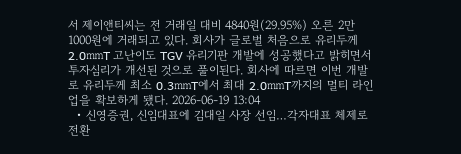서 제이앤티씨는 전 거래일 대비 4840원(29.95%) 오른 2만1000원에 거래되고 있다. 회사가 글로벌 처음으로 유리두께 2.0㎜T 고난이도 TGV 유리기판 개발에 성공했다고 밝히면서 투자심리가 개선된 것으로 풀이된다. 회사에 따르면 이번 개발로 유리두께 최소 0.3㎜T에서 최대 2.0㎜T까지의 멀티 라인업을 확보하게 됐다. 2026-06-19 13:04
  • 신영증권, 신임대표에 김대일 사장 선임…각자대표 체제로 전환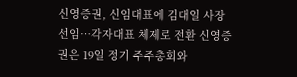신영증권, 신임대표에 김대일 사장 선임…각자대표 체제로 전환 신영증권은 19일 정기 주주총회와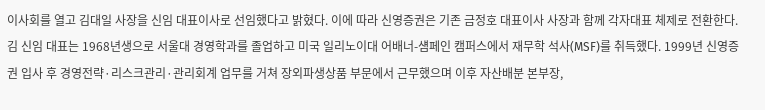이사회를 열고 김대일 사장을 신임 대표이사로 선임했다고 밝혔다. 이에 따라 신영증권은 기존 금정호 대표이사 사장과 함께 각자대표 체제로 전환한다. 김 신임 대표는 1968년생으로 서울대 경영학과를 졸업하고 미국 일리노이대 어배너-섐페인 캠퍼스에서 재무학 석사(MSF)를 취득했다. 1999년 신영증권 입사 후 경영전략·리스크관리·관리회계 업무를 거쳐 장외파생상품 부문에서 근무했으며 이후 자산배분 본부장,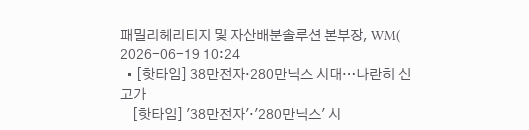패밀리헤리티지 및 자산배분솔루션 본부장, WM( 2026-06-19 10:24
  • [핫타임] 38만전자·280만닉스 시대…나란히 신고가
    [핫타임] '38만전자'·'280만닉스' 시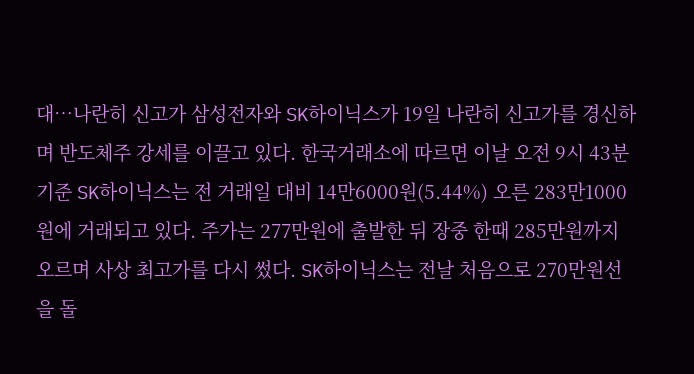대…나란히 신고가 삼성전자와 SK하이닉스가 19일 나란히 신고가를 경신하며 반도체주 강세를 이끌고 있다. 한국거래소에 따르면 이날 오전 9시 43분 기준 SK하이닉스는 전 거래일 대비 14만6000원(5.44%) 오른 283만1000원에 거래되고 있다. 주가는 277만원에 출발한 뒤 장중 한때 285만원까지 오르며 사상 최고가를 다시 썼다. SK하이닉스는 전날 처음으로 270만원선을 돌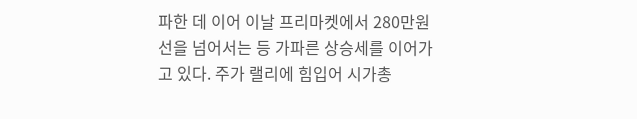파한 데 이어 이날 프리마켓에서 280만원선을 넘어서는 등 가파른 상승세를 이어가고 있다. 주가 랠리에 힘입어 시가총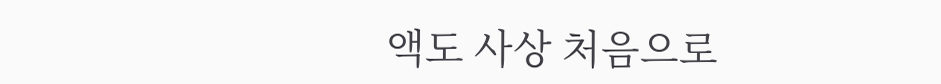액도 사상 처음으로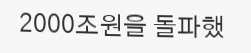2000조원을 돌파했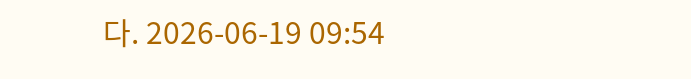다. 2026-06-19 09:54